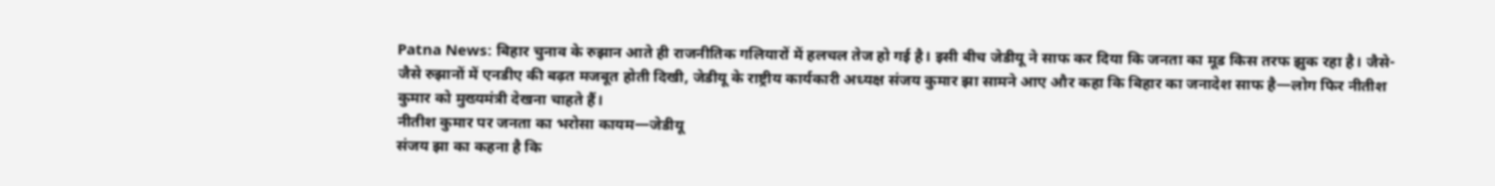Patna News: बिहार चुनाव के रुझान आते ही राजनीतिक गलियारों में हलचल तेज हो गई है। इसी बीच जेडीयू ने साफ कर दिया कि जनता का मूड किस तरफ झुक रहा है। जैसे-जैसे रुझानों में एनडीए की बढ़त मजबूत होती दिखी, जेडीयू के राष्ट्रीय कार्यकारी अध्यक्ष संजय कुमार झा सामने आए और कहा कि बिहार का जनादेश साफ है—लोग फिर नीतीश कुमार को मुख्यमंत्री देखना चाहते हैं।
नीतीश कुमार पर जनता का भरोसा कायम—जेडीयू
संजय झा का कहना है कि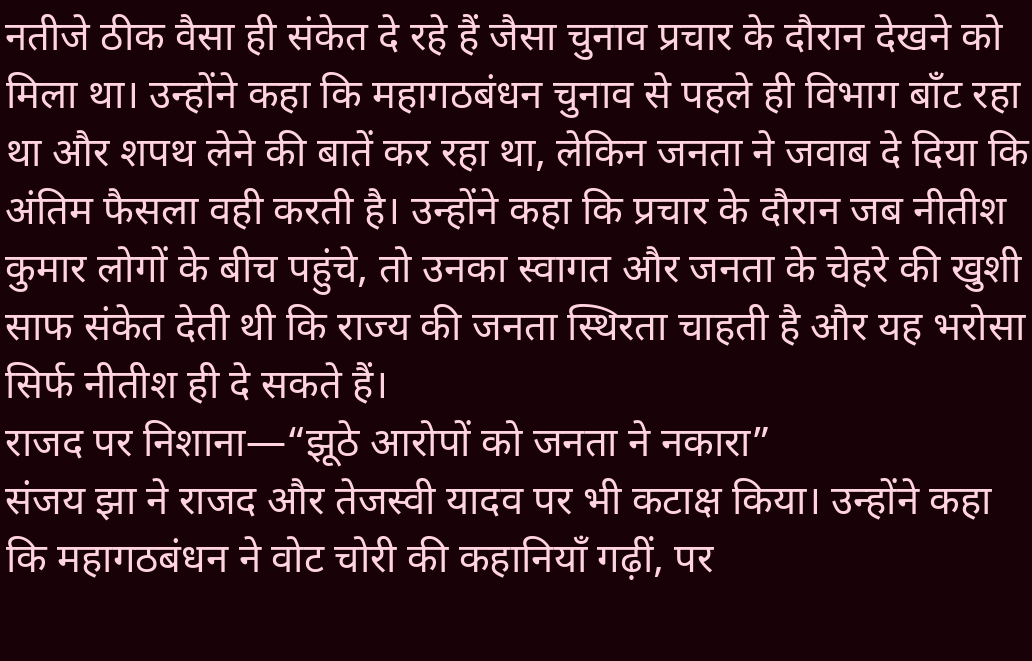नतीजे ठीक वैसा ही संकेत दे रहे हैं जैसा चुनाव प्रचार के दौरान देखने को मिला था। उन्होंने कहा कि महागठबंधन चुनाव से पहले ही विभाग बाँट रहा था और शपथ लेने की बातें कर रहा था, लेकिन जनता ने जवाब दे दिया कि अंतिम फैसला वही करती है। उन्होंने कहा कि प्रचार के दौरान जब नीतीश कुमार लोगों के बीच पहुंचे, तो उनका स्वागत और जनता के चेहरे की खुशी साफ संकेत देती थी कि राज्य की जनता स्थिरता चाहती है और यह भरोसा सिर्फ नीतीश ही दे सकते हैं।
राजद पर निशाना—“झूठे आरोपों को जनता ने नकारा”
संजय झा ने राजद और तेजस्वी यादव पर भी कटाक्ष किया। उन्होंने कहा कि महागठबंधन ने वोट चोरी की कहानियाँ गढ़ीं, पर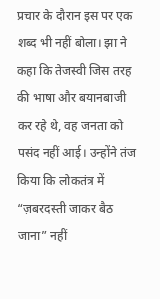प्रचार के दौरान इस पर एक शब्द भी नहीं बोला। झा ने कहा कि तेजस्वी जिस तरह की भाषा और बयानबाजी कर रहे थे, वह जनता को पसंद नहीं आई। उन्होंने तंज किया कि लोकतंत्र में “ज़बरदस्ती जाकर बैठ जाना” नहीं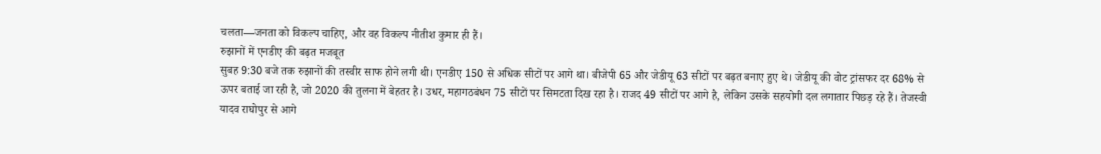चलता—जनता को विकल्प चाहिए, और वह विकल्प नीतीश कुमार ही हैं।
रुझानों में एनडीए की बढ़त मजबूत
सुबह 9:30 बजे तक रुझानों की तस्वीर साफ होने लगी थी। एनडीए 150 से अधिक सीटों पर आगे था। बीजेपी 65 और जेडीयू 63 सीटों पर बढ़त बनाए हुए थे। जेडीयू की वोट ट्रांसफर दर 68% से ऊपर बताई जा रही है, जो 2020 की तुलना में बेहतर है। उधर, महागठबंधन 75 सीटों पर सिमटता दिख रहा है। राजद 49 सीटों पर आगे है, लेकिन उसके सहयोगी दल लगातार पिछड़ रहे हैं। तेजस्वी यादव राघोपुर से आगे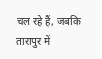चल रहे हैं, जबकि तारापुर में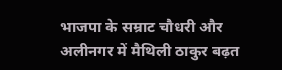भाजपा के सम्राट चौधरी और अलीनगर में मैथिली ठाकुर बढ़त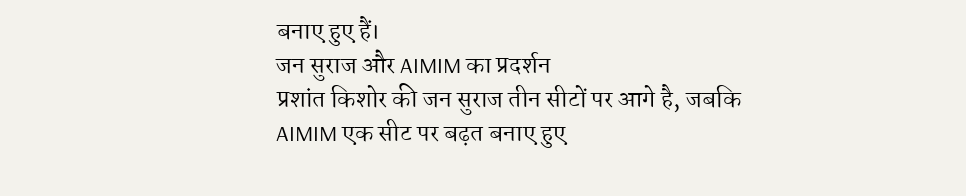बनाए हुए हैं।
जन सुराज और AIMIM का प्रदर्शन
प्रशांत किशोर की जन सुराज तीन सीटों पर आगे है, जबकि AIMIM एक सीट पर बढ़त बनाए हुए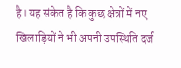है। यह संकेत है कि कुछ क्षेत्रों में नए खिलाड़ियों ने भी अपनी उपस्थिति दर्ज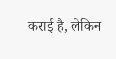कराई है, लेकिन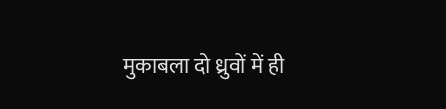मुकाबला दो ध्रुवों में ही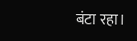बंटा रहा।